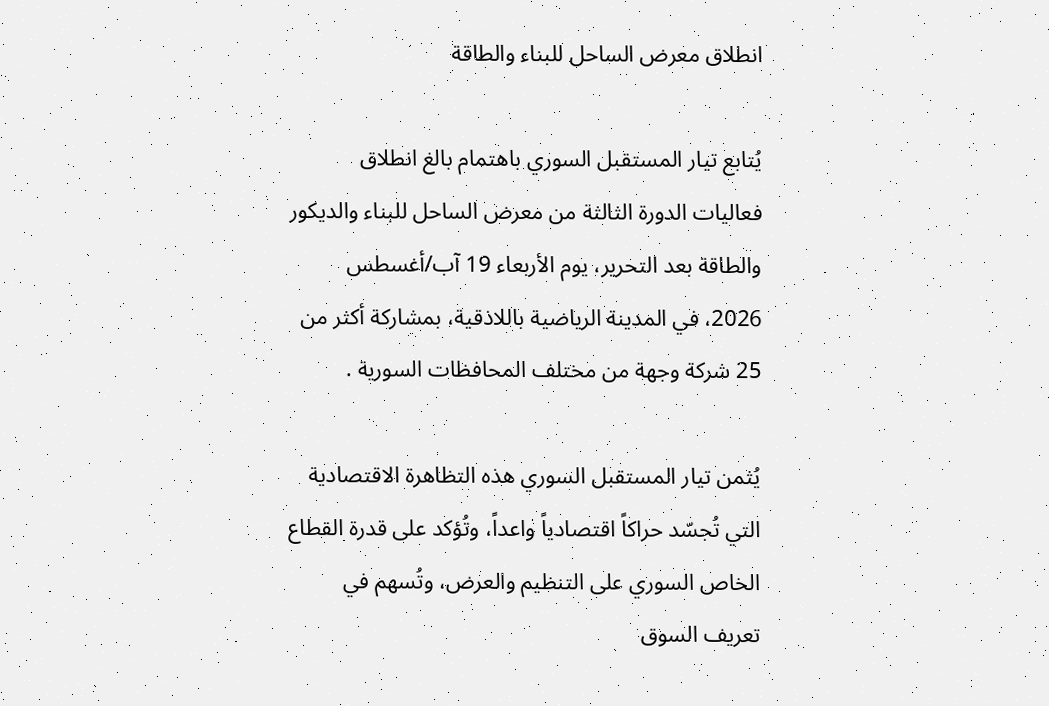انطلاق معرض الساحل للبناء والطاقة

يُتابع تيار المستقبل السوري باهتمام بالغ انطلاق فعاليات الدورة الثالثة من معرض الساحل للبناء والديكور والطاقة بعد التحرير، يوم الأربعاء 19 آب/أغسطس 2026، في المدينة الرياضية باللاذقية، بمشاركة أكثر من 25 شركة وجهة من مختلف المحافظات السورية .

يُثمن تيار المستقبل السوري هذه التظاهرة الاقتصادية التي تُجسّد حراكاً اقتصادياً واعداً، وتُؤكد على قدرة القطاع الخاص السوري على التنظيم والعرض، وتُسهم في تعريف السوق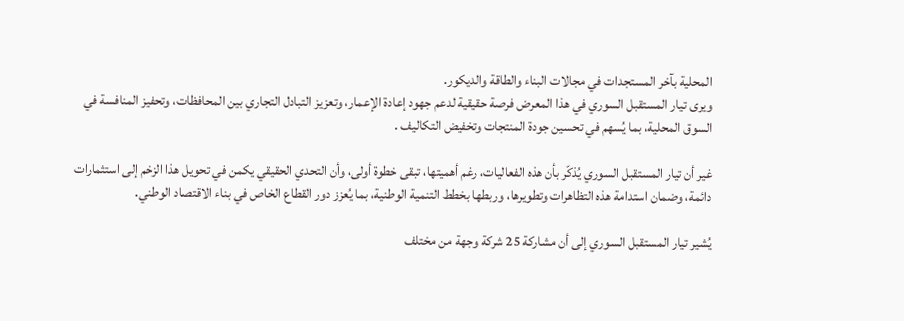المحلية بآخر المستجدات في مجالات البناء والطاقة والديكور.
ويرى تيار المستقبل السوري في هذا المعرض فرصة حقيقية لدعم جهود إعادة الإعمار، وتعزيز التبادل التجاري بين المحافظات، وتحفيز المنافسة في السوق المحلية، بما يُسهم في تحسين جودة المنتجات وتخفيض التكاليف .

غير أن تيار المستقبل السوري يُذكّر بأن هذه الفعاليات، رغم أهميتها، تبقى خطوة أولى، وأن التحدي الحقيقي يكمن في تحويل هذا الزخم إلى استثمارات دائمة، وضمان استدامة هذه التظاهرات وتطويرها، وربطها بخطط التنمية الوطنية، بما يُعزز دور القطاع الخاص في بناء الاقتصاد الوطني.

يُشير تيار المستقبل السوري إلى أن مشاركة 25 شركة وجهة من مختلف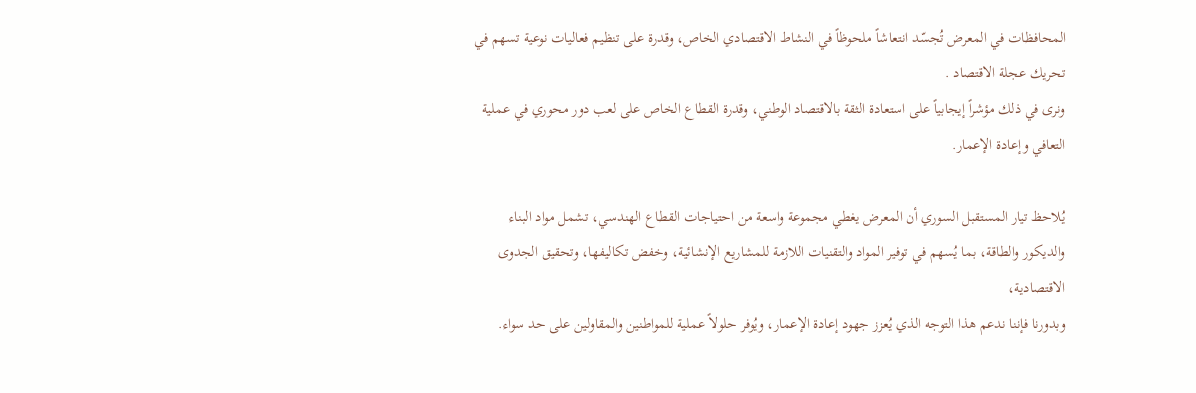المحافظات في المعرض تُجسّد انتعاشاً ملحوظاً في النشاط الاقتصادي الخاص، وقدرة على تنظيم فعاليات نوعية تسهم في تحريك عجلة الاقتصاد .
ونرى في ذلك مؤشراً إيجابياً على استعادة الثقة بالاقتصاد الوطني، وقدرة القطاع الخاص على لعب دور محوري في عملية التعافي وإعادة الإعمار.

يُلاحظ تيار المستقبل السوري أن المعرض يغطي مجموعة واسعة من احتياجات القطاع الهندسي، تشمل مواد البناء والديكور والطاقة، بما يُسهم في توفير المواد والتقنيات اللازمة للمشاريع الإنشائية، وخفض تكاليفها، وتحقيق الجدوى الاقتصادية،
وبدورنا فإننا ندعم هذا التوجه الذي يُعزز جهود إعادة الإعمار، ويُوفر حلولاً عملية للمواطنين والمقاولين على حد سواء.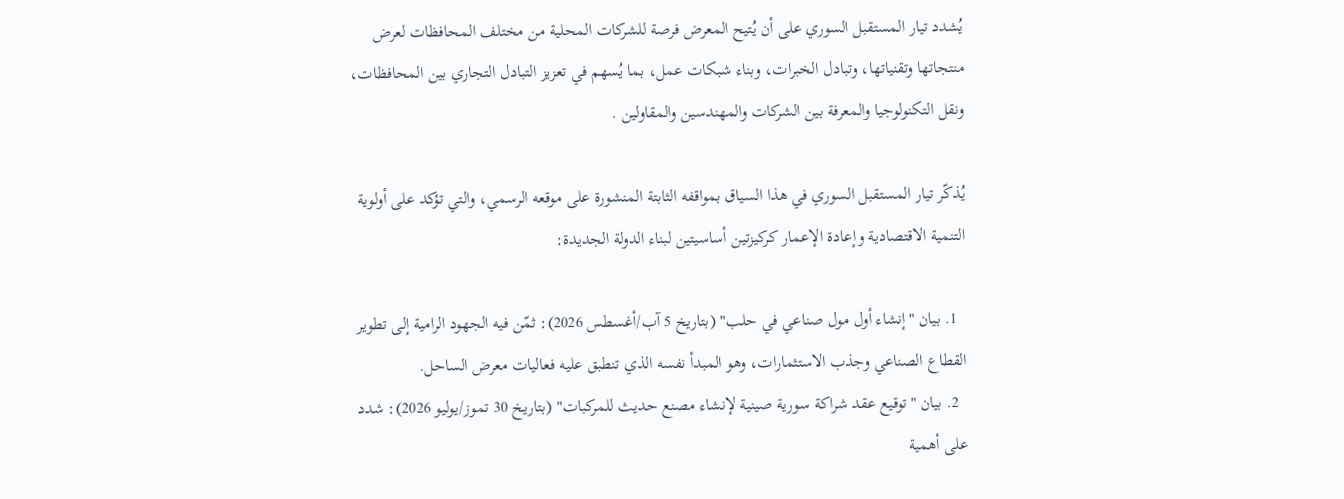يُشدد تيار المستقبل السوري على أن يُتيح المعرض فرصة للشركات المحلية من مختلف المحافظات لعرض منتجاتها وتقنياتها، وتبادل الخبرات، وبناء شبكات عمل، بما يُسهم في تعزيز التبادل التجاري بين المحافظات، ونقل التكنولوجيا والمعرفة بين الشركات والمهندسين والمقاولين .

يُذكّر تيار المستقبل السوري في هذا السياق بمواقفه الثابتة المنشورة على موقعه الرسمي، والتي تؤكد على أولوية التنمية الاقتصادية وإعادة الإعمار كركيزتين أساسيتين لبناء الدولة الجديدة:

  1. بيان "إنشاء أول مول صناعي في حلب" (بتاريخ 5 آب/أغسطس 2026): ثمّن فيه الجهود الرامية إلى تطوير القطاع الصناعي وجذب الاستثمارات، وهو المبدأ نفسه الذي تنطبق عليه فعاليات معرض الساحل.
  2. بيان "توقيع عقد شراكة سورية صينية لإنشاء مصنع حديث للمركبات" (بتاريخ 30 تموز/يوليو 2026): شدد على أهمية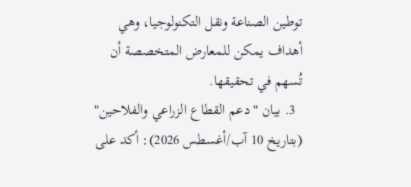توطين الصناعة ونقل التكنولوجيا، وهي أهداف يمكن للمعارض المتخصصة أن تُسهم في تحقيقها.
  3. بيان "دعم القطاع الزراعي والفلاحين" (بتاريخ 10 آب/أغسطس 2026): أكد على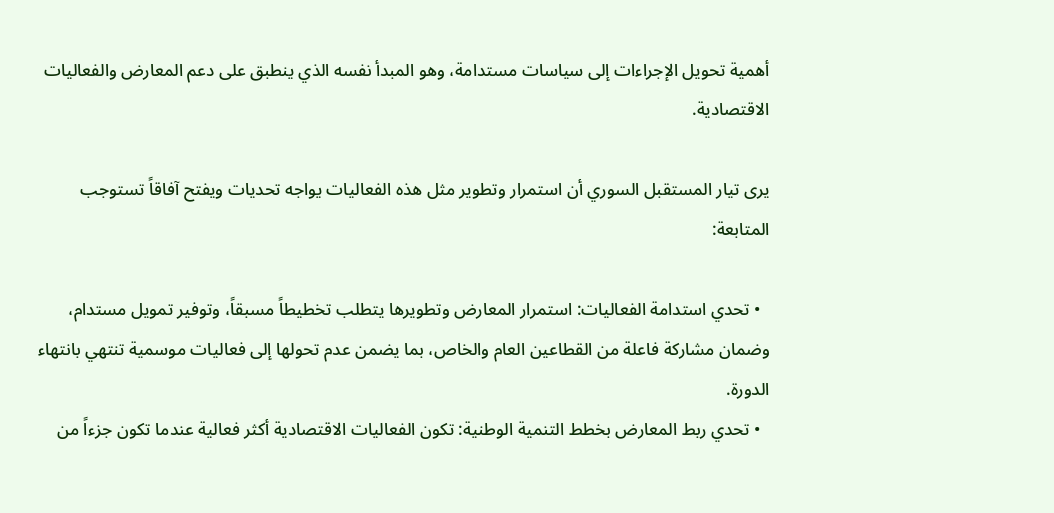أهمية تحويل الإجراءات إلى سياسات مستدامة، وهو المبدأ نفسه الذي ينطبق على دعم المعارض والفعاليات الاقتصادية.

يرى تيار المستقبل السوري أن استمرار وتطوير مثل هذه الفعاليات يواجه تحديات ويفتح آفاقاً تستوجب المتابعة:

  • تحدي استدامة الفعاليات: استمرار المعارض وتطويرها يتطلب تخطيطاً مسبقاً، وتوفير تمويل مستدام، وضمان مشاركة فاعلة من القطاعين العام والخاص، بما يضمن عدم تحولها إلى فعاليات موسمية تنتهي بانتهاء الدورة.
  • تحدي ربط المعارض بخطط التنمية الوطنية: تكون الفعاليات الاقتصادية أكثر فعالية عندما تكون جزءاً من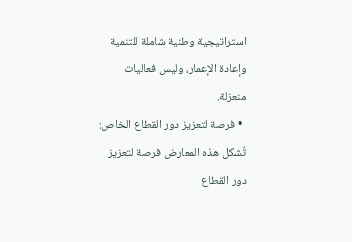استراتيجية وطنية شاملة للتنمية وإعادة الإعمار، وليس فعاليات منعزلة.
  • فرصة لتعزيز دور القطاع الخاص: تُشكل هذه المعارض فرصة لتعزيز دور القطاع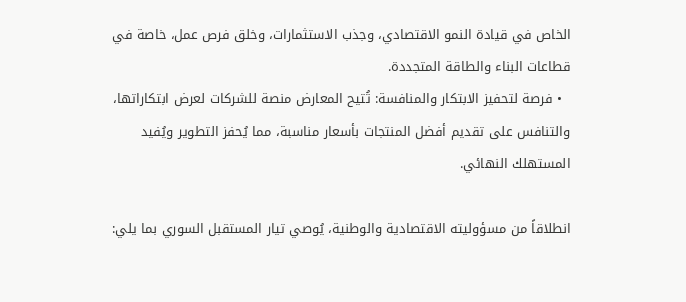الخاص في قيادة النمو الاقتصادي، وجذب الاستثمارات، وخلق فرص عمل، خاصة في قطاعات البناء والطاقة المتجددة.
  • فرصة لتحفيز الابتكار والمنافسة: تُتيح المعارض منصة للشركات لعرض ابتكاراتها، والتنافس على تقديم أفضل المنتجات بأسعار مناسبة، مما يُحفز التطوير ويُفيد المستهلك النهائي.

انطلاقاً من مسؤوليته الاقتصادية والوطنية، يُوصي تيار المستقبل السوري بما يلي: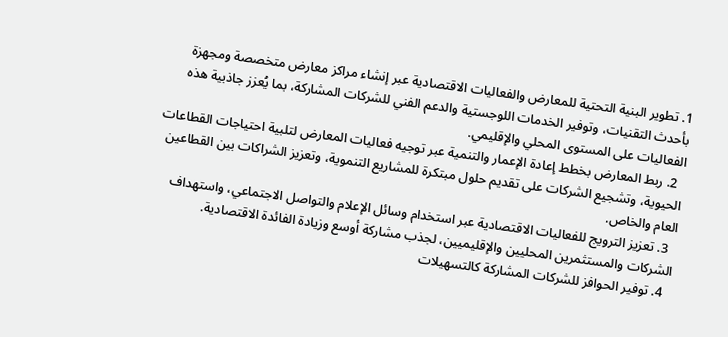1. تطوير البنية التحتية للمعارض والفعاليات الاقتصادية عبر إنشاء مراكز معارض متخصصة ومجهزة بأحدث التقنيات، وتوفير الخدمات اللوجستية والدعم الفني للشركات المشاركة، بما يُعزز جاذبية هذه الفعاليات على المستوى المحلي والإقليمي.
  2. ربط المعارض بخطط إعادة الإعمار والتنمية عبر توجيه فعاليات المعارض لتلبية احتياجات القطاعات الحيوية، وتشجيع الشركات على تقديم حلول مبتكرة للمشاريع التنموية، وتعزيز الشراكات بين القطاعين العام والخاص.
  3. تعزيز الترويج للفعاليات الاقتصادية عبر استخدام وسائل الإعلام والتواصل الاجتماعي، واستهداف الشركات والمستثمرين المحليين والإقليميين، لجذب مشاركة أوسع وزيادة الفائدة الاقتصادية.
  4. توفير الحوافز للشركات المشاركة كالتسهيلات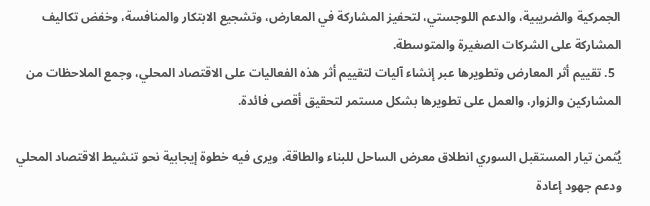الجمركية والضريبية، والدعم اللوجستي، لتحفيز المشاركة في المعارض، وتشجيع الابتكار والمنافسة، وخفض تكاليف المشاركة على الشركات الصغيرة والمتوسطة.
  5. تقييم أثر المعارض وتطويرها عبر إنشاء آليات لتقييم أثر هذه الفعاليات على الاقتصاد المحلي، وجمع الملاحظات من المشاركين والزوار، والعمل على تطويرها بشكل مستمر لتحقيق أقصى فائدة.

يُثمن تيار المستقبل السوري انطلاق معرض الساحل للبناء والطاقة، ويرى فيه خطوة إيجابية نحو تنشيط الاقتصاد المحلي ودعم جهود إعادة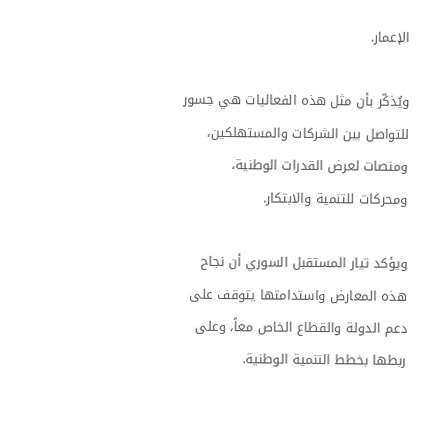الإعمار.

ويُذكّر بأن مثل هذه الفعاليات هي جسور للتواصل بين الشركات والمستهلكين، ومنصات لعرض القدرات الوطنية، ومحركات للتنمية والابتكار.

ويؤكد تيار المستقبل السوري أن نجاح هذه المعارض واستدامتها يتوقف على دعم الدولة والقطاع الخاص معاً، وعلى ربطها بخطط التنمية الوطنية.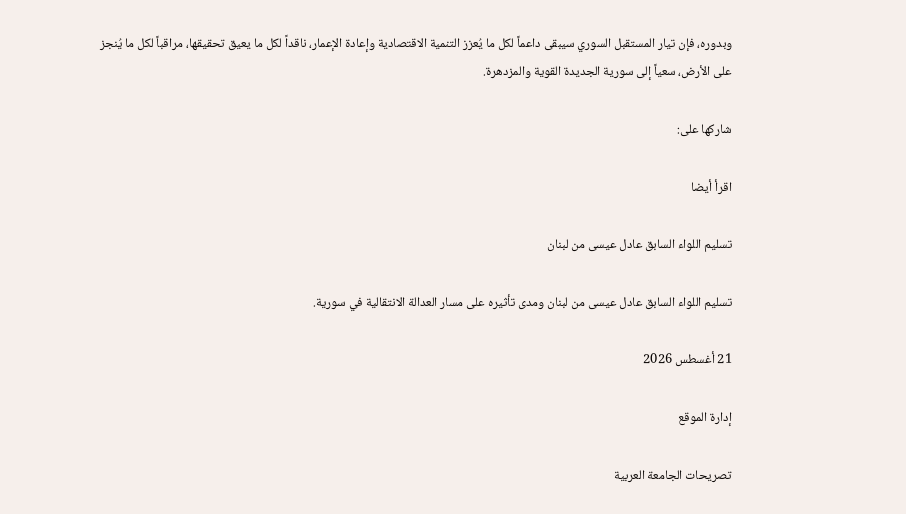وبدوره، فإن تيار المستقبل السوري سيبقى داعماً لكل ما يُعزز التنمية الاقتصادية وإعادة الإعمار، ناقداً لكل ما يعيق تحقيقها، مراقباً لكل ما يُنجز على الأرض، سعياً إلى سورية الجديدة القوية والمزدهرة.

شاركها على:

اقرأ أيضا

تسليم اللواء السابق عادل عيسى من لبنان

تسليم اللواء السابق عادل عيسى من لبنان ومدى تأثيره على مسار العدالة الانتقالية في سورية.

21 أغسطس 2026

إدارة الموقع

تصريحات الجامعة العربية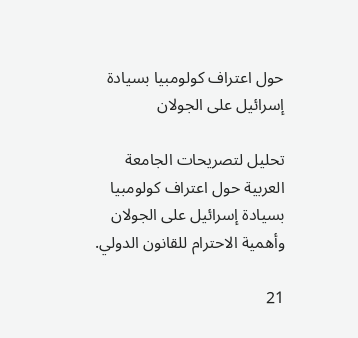حول اعتراف كولومبيا بسيادة إسرائيل على الجولان

تحليل لتصريحات الجامعة العربية حول اعتراف كولومبيا بسيادة إسرائيل على الجولان وأهمية الاحترام للقانون الدولي.

21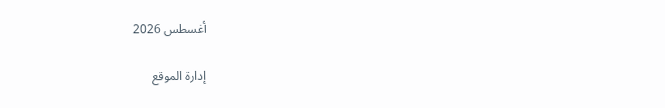أغسطس 2026

إدارة الموقع